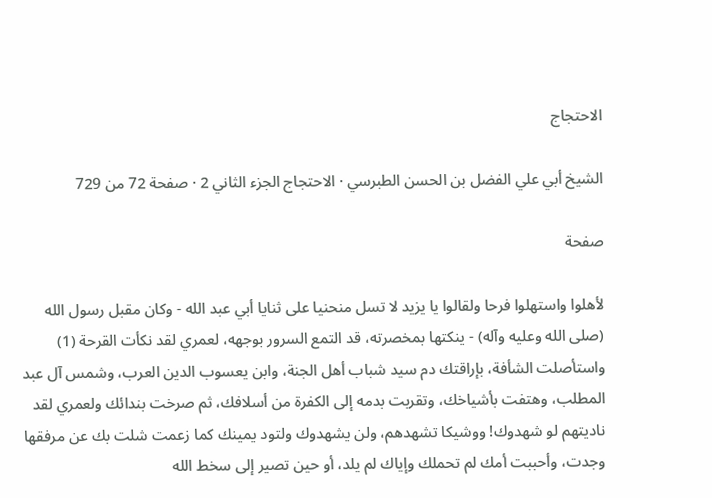الاحتجاج

الشيخ أبي علي الفضل بن الحسن الطبرسي · الاحتجاج الجزء الثاني 2 · صفحة 72 من 729

صفحة

لأهلوا واستهلوا فرحا ولقالوا يا يزيد لا تسل منحنيا على ثنايا أبي عبد الله - وكان مقبل رسول الله (صلى الله وعليه وآله) - ينكتها بمخصرته، قد التمع السرور بوجهه، لعمري لقد نكأت القرحة (1) واستأصلت الشأفة، بإراقتك دم سيد شباب أهل الجنة، وابن يعسوب الدين العرب، وشمس آل عبد المطلب، وهتفت بأشياخك، وتقربت بدمه إلى الكفرة من أسلافك، ثم صرخت بندائك ولعمري لقد ناديتهم لو شهدوك! ووشيكا تشهدهم، ولن يشهدوك ولتود يمينك كما زعمت شلت بك عن مرفقها وجدت، وأحببت أمك لم تحملك وإياك لم يلد، أو حين تصير إلى سخط الله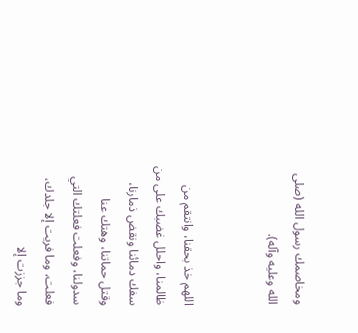ومخاصمك رسول الله (صلى الله وعليه وآله).


اللهم خذ بحقنا، وانتقم من ظالمنا، واحلل غضبك على من سفك دمائنا ونقض ذمارنا، وقتل حماتنا، وهتك عنا سدولنا، وفعلت فعلتك التي فعلت، وما فريت إلا جلدك، وما جززت إلا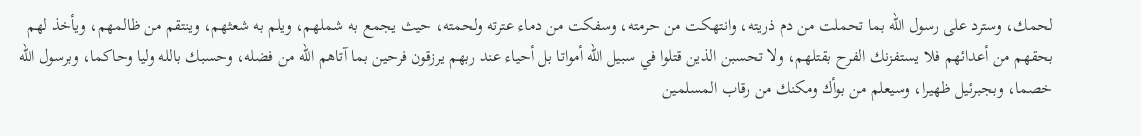لحمك، وسترد على رسول الله بما تحملت من دم ذريته، وانتهكت من حرمته، وسفكت من دماء عترته ولحمته، حيث يجمع به شملهم، ويلم به شعثهم، وينتقم من ظالمهم، ويأخذ لهم بحقهم من أعدائهم فلا يستفزنك الفرح بقتلهم، ولا تحسبن الذين قتلوا في سبيل الله أمواتا بل أحياء عند ربهم يرزقون فرحين بما آتاهم الله من فضله، وحسبك بالله وليا وحاكما، وبرسول الله خصما، وبجبرئيل ظهيرا، وسيعلم من بوأك ومكنك من رقاب المسلمين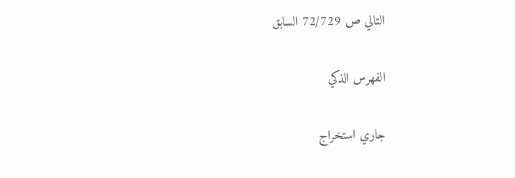التالي ص 72/729 السابق

الفهرس الذكي

جاري استخراج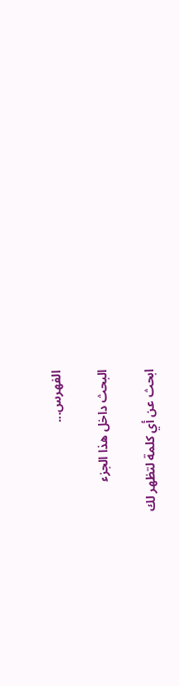الفهرس...

البحث داخل هذا الجزء

ابحث عن أي كلمة لتظهر لك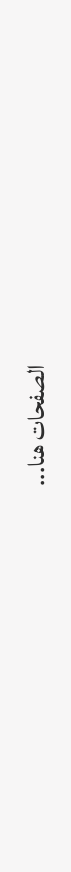الصفحات هنا...